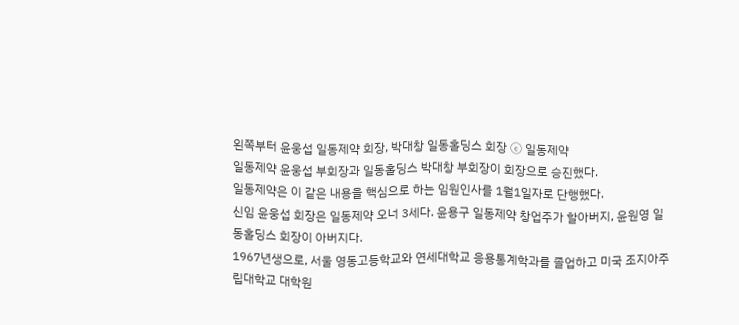왼쪽부터 윤웅섭 일동제약 회장, 박대창 일동홀딩스 회장 ⓒ 일동제약
일동제약 윤웅섭 부회장과 일동홀딩스 박대창 부회장이 회장으로 승진했다.
일동제약은 이 같은 내용을 핵심으로 하는 임원인사를 1월1일자로 단행했다.
신임 윤웅섭 회장은 일동제약 오너 3세다. 윤용구 일동제약 창업주가 할아버지, 윤원영 일동홀딩스 회장이 아버지다.
1967년생으로, 서울 영동고등학교와 연세대학교 응용통계학과를 졸업하고 미국 조지아주립대학교 대학원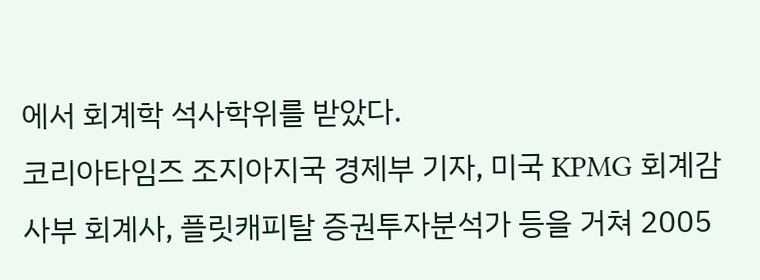에서 회계학 석사학위를 받았다.
코리아타임즈 조지아지국 경제부 기자, 미국 KPMG 회계감사부 회계사, 플릿캐피탈 증권투자분석가 등을 거쳐 2005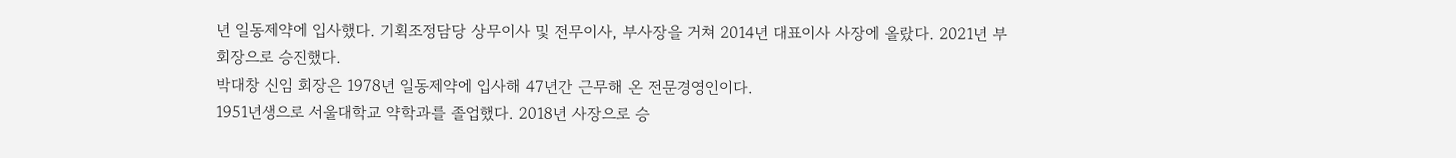년 일동제약에 입사했다. 기획조정담당 상무이사 및 전무이사, 부사장을 거쳐 2014년 대표이사 사장에 올랐다. 2021년 부회장으로 승진했다.
박대창 신임 회장은 1978년 일동제약에 입사해 47년간 근무해 온 전문경영인이다.
1951년생으로 서울대학교 약학과를 졸업했다. 2018년 사장으로 승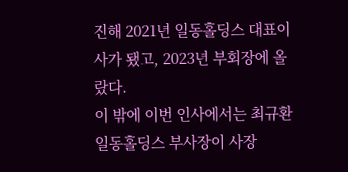진해 2021년 일동홀딩스 대표이사가 됐고, 2023년 부회장에 올랐다.
이 밖에 이번 인사에서는 최규환 일동홀딩스 부사장이 사장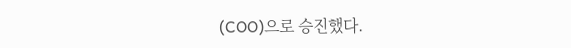(COO)으로 승진했다.